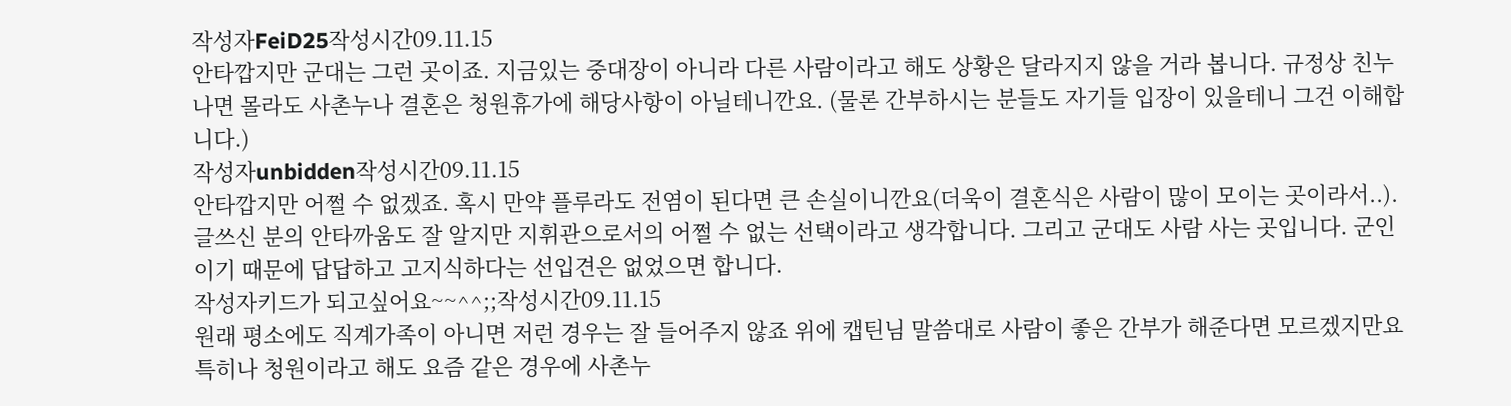작성자FeiD25작성시간09.11.15
안타깝지만 군대는 그런 곳이죠. 지금있는 중대장이 아니라 다른 사람이라고 해도 상황은 달라지지 않을 거라 봅니다. 규정상 친누나면 몰라도 사촌누나 결혼은 청원휴가에 해당사항이 아닐테니깐요. (물론 간부하시는 분들도 자기들 입장이 있을테니 그건 이해합니다.)
작성자unbidden작성시간09.11.15
안타깝지만 어쩔 수 없겠죠. 혹시 만약 플루라도 전염이 된다면 큰 손실이니깐요(더욱이 결혼식은 사람이 많이 모이는 곳이라서..). 글쓰신 분의 안타까움도 잘 알지만 지휘관으로서의 어쩔 수 없는 선택이라고 생각합니다. 그리고 군대도 사람 사는 곳입니다. 군인이기 때문에 답답하고 고지식하다는 선입견은 없었으면 합니다.
작성자키드가 되고싶어요~~^^;;작성시간09.11.15
원래 평소에도 직계가족이 아니면 저런 경우는 잘 들어주지 않죠 위에 캡틴님 말씀대로 사람이 좋은 간부가 해준다면 모르겠지만요 특히나 청원이라고 해도 요즘 같은 경우에 사촌누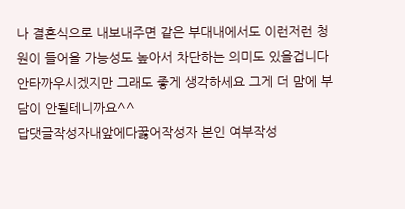나 결혼식으로 내보내주면 같은 부대내에서도 이런저런 청원이 들어올 가능성도 높아서 차단하는 의미도 있을겁니다 안타까우시겠지만 그래도 좋게 생각하세요 그게 더 맘에 부담이 안될테니까요^^
답댓글작성자내앞에다꿇어작성자 본인 여부작성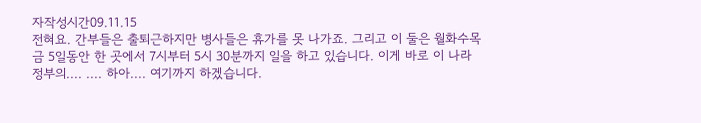자작성시간09.11.15
전혀요. 간부들은 출퇴근하지만 병사들은 휴가를 못 나가죠. 그리고 이 둘은 월화수목금 5일동안 한 곳에서 7시부터 5시 30분까지 일을 하고 있습니다. 이게 바로 이 나라 정부의.... .... 하아.... 여기까지 하겠습니다.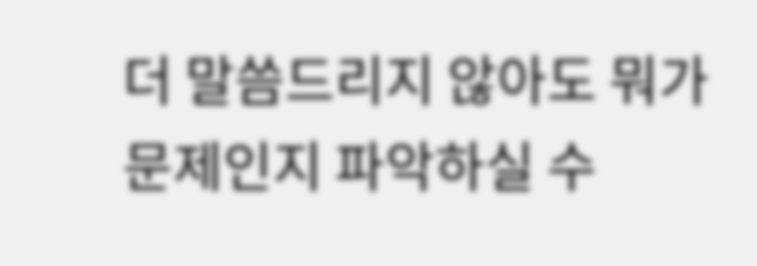더 말씀드리지 않아도 뭐가 문제인지 파악하실 수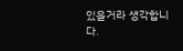있을거라 생각합니다.